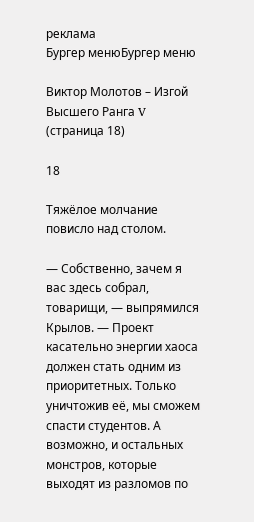реклама
Бургер менюБургер меню

Виктор Молотов – Изгой Высшего Ранга V (страница 18)

18

Тяжёлое молчание повисло над столом.

— Собственно, зачем я вас здесь собрал, товарищи, — выпрямился Крылов. — Проект касательно энергии хаоса должен стать одним из приоритетных. Только уничтожив её, мы сможем спасти студентов. А возможно, и остальных монстров, которые выходят из разломов по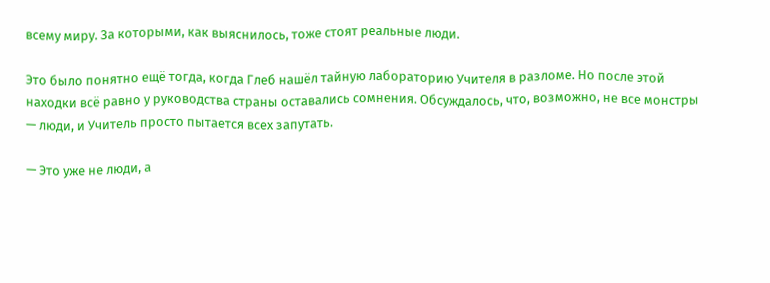всему миру. За которыми, как выяснилось, тоже стоят реальные люди.

Это было понятно ещё тогда, когда Глеб нашёл тайную лабораторию Учителя в разломе. Но после этой находки всё равно у руководства страны оставались сомнения. Обсуждалось, что, возможно, не все монстры — люди, и Учитель просто пытается всех запутать.

— Это уже не люди, а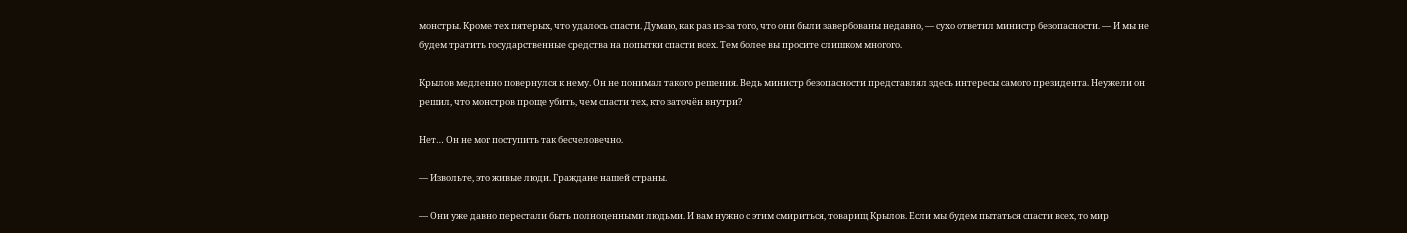монстры. Кроме тех пятерых, что удалось спасти. Думаю, как раз из-за того, что они были завербованы недавно, — сухо ответил министр безопасности. — И мы не будем тратить государственные средства на попытки спасти всех. Тем более вы просите слишком многого.

Крылов медленно повернулся к нему. Он не понимал такого решения. Ведь министр безопасности представлял здесь интересы самого президента. Неужели он решил, что монстров проще убить, чем спасти тех, кто заточён внутри?

Нет… Он не мог поступить так бесчеловечно.

— Извольте, это живые люди. Граждане нашей страны.

— Они уже давно перестали быть полноценными людьми. И вам нужно с этим смириться, товарищ Крылов. Если мы будем пытаться спасти всех, то мир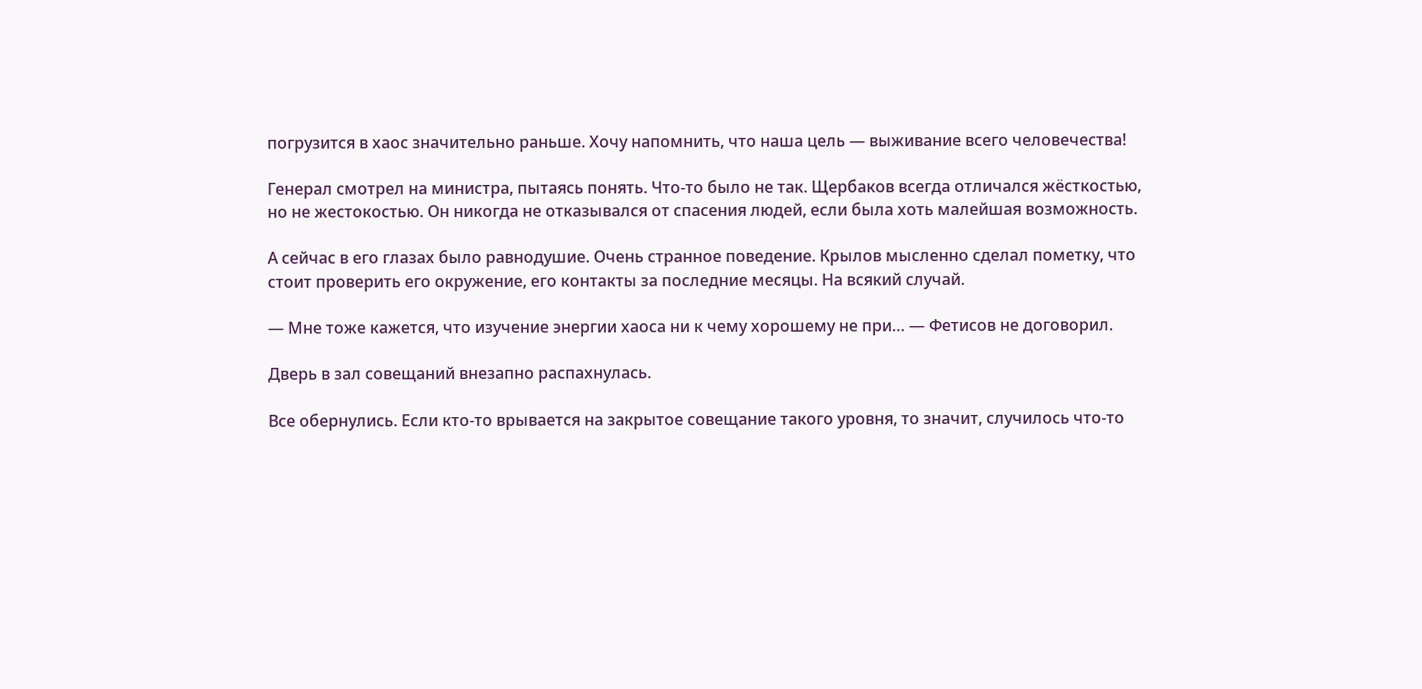погрузится в хаос значительно раньше. Хочу напомнить, что наша цель — выживание всего человечества!

Генерал смотрел на министра, пытаясь понять. Что-то было не так. Щербаков всегда отличался жёсткостью, но не жестокостью. Он никогда не отказывался от спасения людей, если была хоть малейшая возможность.

А сейчас в его глазах было равнодушие. Очень странное поведение. Крылов мысленно сделал пометку, что стоит проверить его окружение, его контакты за последние месяцы. На всякий случай.

— Мне тоже кажется, что изучение энергии хаоса ни к чему хорошему не при… — Фетисов не договорил.

Дверь в зал совещаний внезапно распахнулась.

Все обернулись. Если кто-то врывается на закрытое совещание такого уровня, то значит, случилось что-то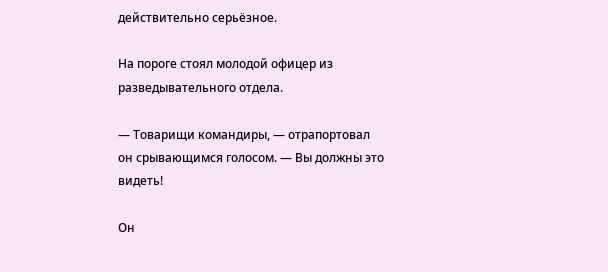действительно серьёзное.

На пороге стоял молодой офицер из разведывательного отдела.

— Товарищи командиры, — отрапортовал он срывающимся голосом. — Вы должны это видеть!

Он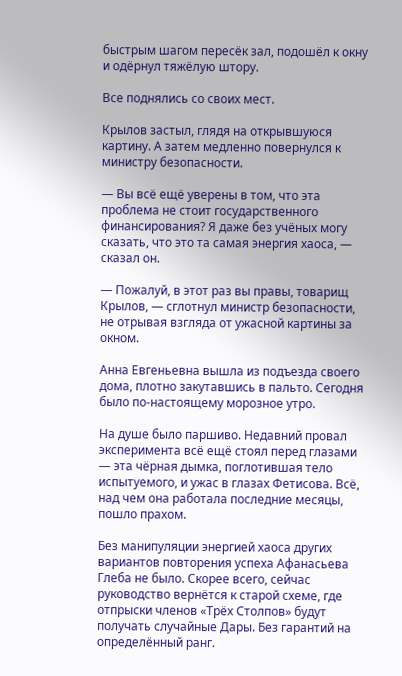быстрым шагом пересёк зал, подошёл к окну и одёрнул тяжёлую штору.

Все поднялись со своих мест.

Крылов застыл, глядя на открывшуюся картину. А затем медленно повернулся к министру безопасности.

— Вы всё ещё уверены в том, что эта проблема не стоит государственного финансирования? Я даже без учёных могу сказать, что это та самая энергия хаоса, — сказал он.

— Пожалуй, в этот раз вы правы, товарищ Крылов, — сглотнул министр безопасности, не отрывая взгляда от ужасной картины за окном.

Анна Евгеньевна вышла из подъезда своего дома, плотно закутавшись в пальто. Сегодня было по-настоящему морозное утро.

На душе было паршиво. Недавний провал эксперимента всё ещё стоял перед глазами — эта чёрная дымка, поглотившая тело испытуемого, и ужас в глазах Фетисова. Всё, над чем она работала последние месяцы, пошло прахом.

Без манипуляции энергией хаоса других вариантов повторения успеха Афанасьева Глеба не было. Скорее всего, сейчас руководство вернётся к старой схеме, где отпрыски членов «Трёх Столпов» будут получать случайные Дары. Без гарантий на определённый ранг.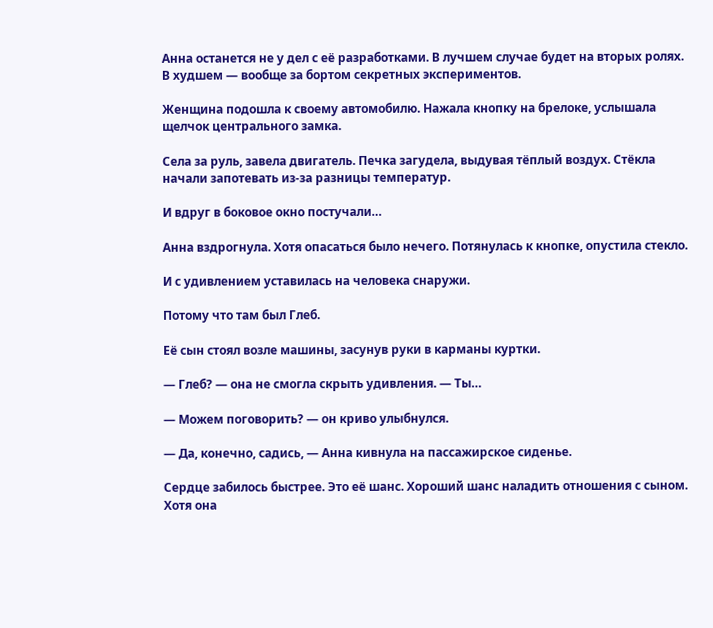Анна останется не у дел с её разработками. В лучшем случае будет на вторых ролях. В худшем — вообще за бортом секретных экспериментов.

Женщина подошла к своему автомобилю. Нажала кнопку на брелоке, услышала щелчок центрального замка.

Села за руль, завела двигатель. Печка загудела, выдувая тёплый воздух. Стёкла начали запотевать из-за разницы температур.

И вдруг в боковое окно постучали…

Анна вздрогнула. Хотя опасаться было нечего. Потянулась к кнопке, опустила стекло.

И с удивлением уставилась на человека снаружи.

Потому что там был Глеб.

Её сын стоял возле машины, засунув руки в карманы куртки.

— Глеб? — она не смогла скрыть удивления. — Ты…

— Можем поговорить? — он криво улыбнулся.

— Да, конечно, садись, — Анна кивнула на пассажирское сиденье.

Сердце забилось быстрее. Это её шанс. Хороший шанс наладить отношения с сыном. Хотя она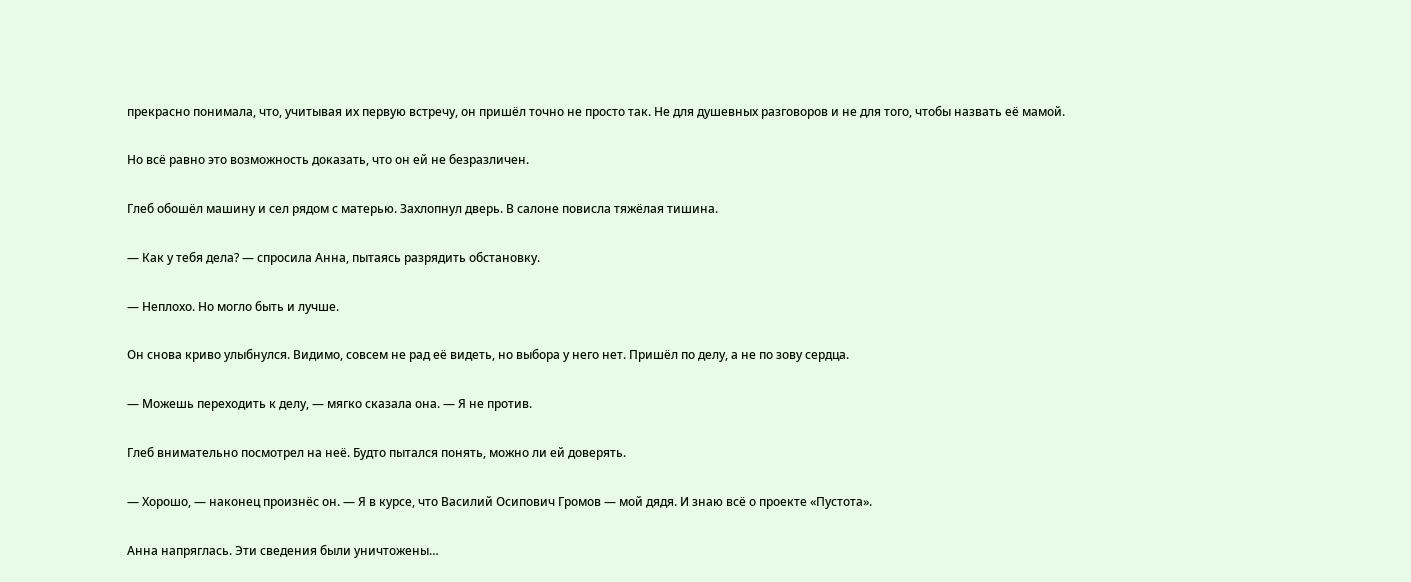прекрасно понимала, что, учитывая их первую встречу, он пришёл точно не просто так. Не для душевных разговоров и не для того, чтобы назвать её мамой.

Но всё равно это возможность доказать, что он ей не безразличен.

Глеб обошёл машину и сел рядом с матерью. Захлопнул дверь. В салоне повисла тяжёлая тишина.

— Как у тебя дела? — спросила Анна, пытаясь разрядить обстановку.

— Неплохо. Но могло быть и лучше.

Он снова криво улыбнулся. Видимо, совсем не рад её видеть, но выбора у него нет. Пришёл по делу, а не по зову сердца.

— Можешь переходить к делу, — мягко сказала она. — Я не против.

Глеб внимательно посмотрел на неё. Будто пытался понять, можно ли ей доверять.

— Хорошо, — наконец произнёс он. — Я в курсе, что Василий Осипович Громов — мой дядя. И знаю всё о проекте «Пустота».

Анна напряглась. Эти сведения были уничтожены…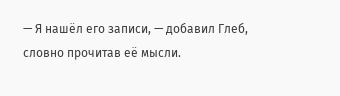— Я нашёл его записи, — добавил Глеб, словно прочитав её мысли.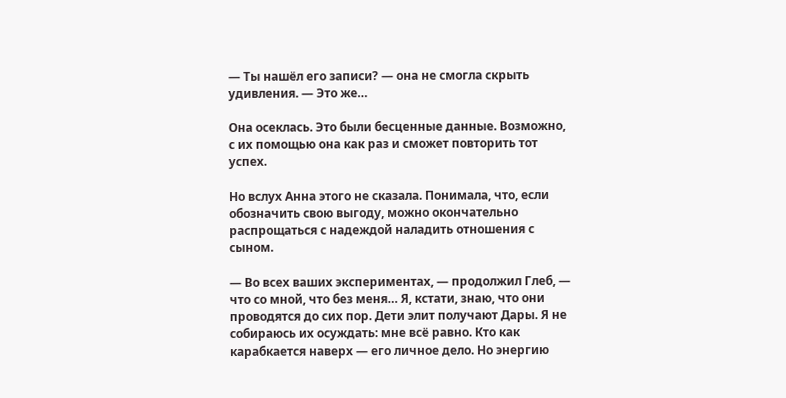— Ты нашёл его записи? — она не смогла скрыть удивления. — Это же…

Она осеклась. Это были бесценные данные. Возможно, с их помощью она как раз и сможет повторить тот успех.

Но вслух Анна этого не сказала. Понимала, что, если обозначить свою выгоду, можно окончательно распрощаться с надеждой наладить отношения с сыном.

— Во всех ваших экспериментах, — продолжил Глеб, — что со мной, что без меня… Я, кстати, знаю, что они проводятся до сих пор. Дети элит получают Дары. Я не собираюсь их осуждать: мне всё равно. Кто как карабкается наверх — его личное дело. Но энергию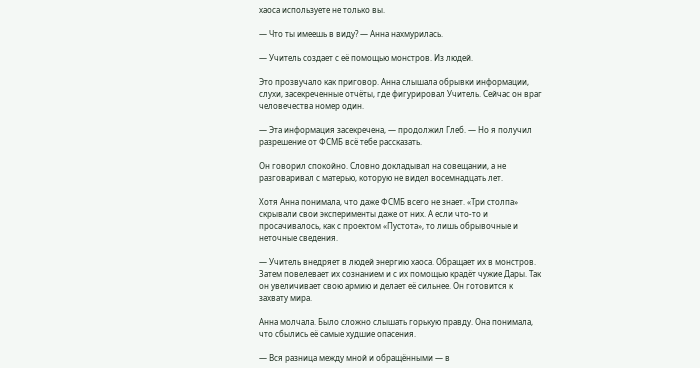хаоса используете не только вы.

— Что ты имеешь в виду? — Анна нахмурилась.

— Учитель создает с её помощью монстров. Из людей.

Это прозвучало как приговор. Анна слышала обрывки информации, слухи, засекреченные отчёты, где фигурировал Учитель. Сейчас он враг человечества номер один.

— Эта информация засекречена, — продолжил Глеб. — Но я получил разрешение от ФСМБ всё тебе рассказать.

Он говорил спокойно. Словно докладывал на совещании, а не разговаривал с матерью, которую не видел восемнадцать лет.

Хотя Анна понимала, что даже ФСМБ всего не знает. «Три столпа» скрывали свои эксперименты даже от них. А если что-то и просачивалось, как с проектом «Пустота», то лишь обрывочные и неточные сведения.

— Учитель внедряет в людей энергию хаоса. Обращает их в монстров. Затем повелевает их сознанием и с их помощью крадёт чужие Дары. Так он увеличивает свою армию и делает её сильнее. Он готовится к захвату мира.

Анна молчала. Было сложно слышать горькую правду. Она понимала, что сбылись её самые худшие опасения.

— Вся разница между мной и обращёнными — в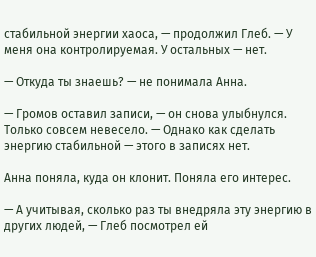стабильной энергии хаоса, — продолжил Глеб. — У меня она контролируемая. У остальных — нет.

— Откуда ты знаешь? — не понимала Анна.

— Громов оставил записи, — он снова улыбнулся. Только совсем невесело. — Однако как сделать энергию стабильной — этого в записях нет.

Анна поняла, куда он клонит. Поняла его интерес.

— А учитывая, сколько раз ты внедряла эту энергию в других людей, — Глеб посмотрел ей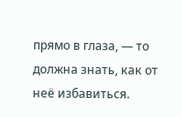прямо в глаза, — то должна знать, как от неё избавиться.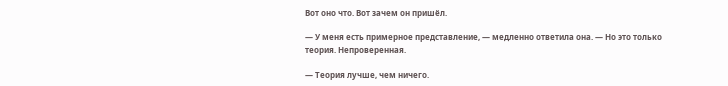Вот оно что. Вот зачем он пришёл.

— У меня есть примерное представление, — медленно ответила она. — Но это только теория. Непроверенная.

— Теория лучше, чем ничего.